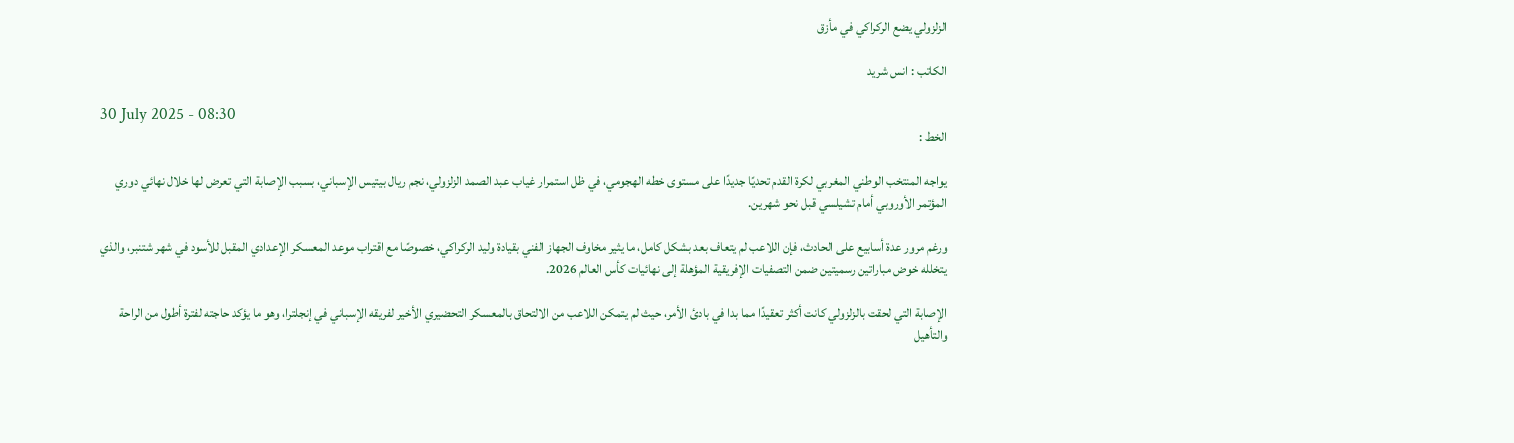الزلزولي يضع الركراكي في مأزق

الكاتب : انس شريد

30 July 2025 - 08:30
الخط :

يواجه المنتخب الوطني المغربي لكرة القدم تحديًا جديدًا على مستوى خطه الهجومي، في ظل استمرار غياب عبد الصمد الزلزولي، نجم ريال بيتيس الإسباني، بسبب الإصابة التي تعرض لها خلال نهائي دوري المؤتمر الأوروبي أمام تشيلسي قبل نحو شهرين.

ورغم مرور عدة أسابيع على الحادث، فإن اللاعب لم يتعاف بعد بشكل كامل، ما يثير مخاوف الجهاز الفني بقيادة وليد الركراكي، خصوصًا مع اقتراب موعد المعسكر الإعدادي المقبل للأسود في شهر شتنبر، والذي يتخلله خوض مباراتين رسميتين ضمن التصفيات الإفريقية المؤهلة إلى نهائيات كأس العالم 2026.

الإصابة التي لحقت بالزلزولي كانت أكثر تعقيدًا مما بدا في بادئ الأمر، حيث لم يتمكن اللاعب من الالتحاق بالمعسكر التحضيري الأخير لفريقه الإسباني في إنجلترا، وهو ما يؤكد حاجته لفترة أطول من الراحة والتأهيل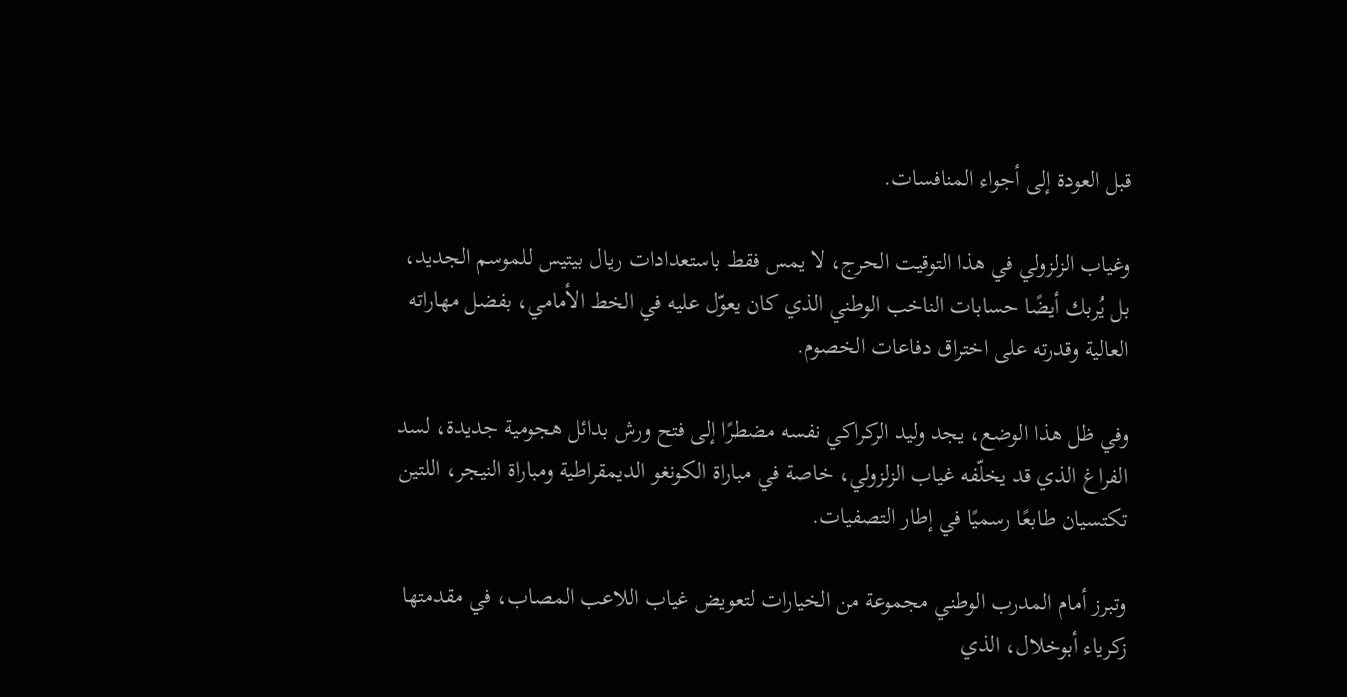قبل العودة إلى أجواء المنافسات.

وغياب الزلزولي في هذا التوقيت الحرج، لا يمس فقط باستعدادات ريال بيتيس للموسم الجديد، بل يُربك أيضًا حسابات الناخب الوطني الذي كان يعوّل عليه في الخط الأمامي، بفضل مهاراته العالية وقدرته على اختراق دفاعات الخصوم.

وفي ظل هذا الوضع، يجد وليد الركراكي نفسه مضطرًا إلى فتح ورش بدائل هجومية جديدة، لسد الفراغ الذي قد يخلّفه غياب الزلزولي، خاصة في مباراة الكونغو الديمقراطية ومباراة النيجر، اللتين تكتسيان طابعًا رسميًا في إطار التصفيات.

وتبرز أمام المدرب الوطني مجموعة من الخيارات لتعويض غياب اللاعب المصاب، في مقدمتها زكرياء أبوخلال، الذي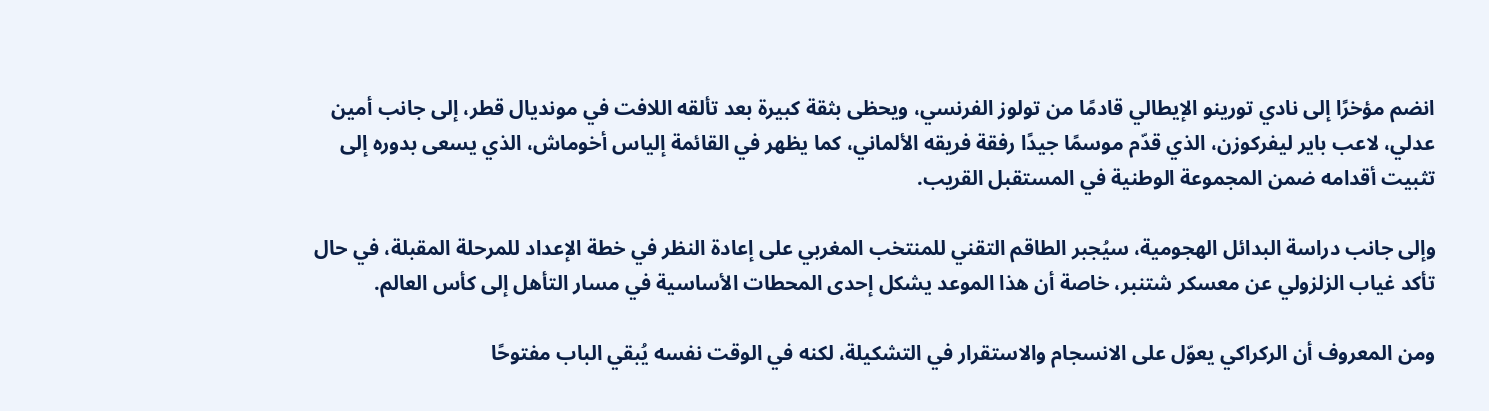انضم مؤخرًا إلى نادي تورينو الإيطالي قادمًا من تولوز الفرنسي، ويحظى بثقة كبيرة بعد تألقه اللافت في مونديال قطر، إلى جانب أمين عدلي، لاعب باير ليفركوزن، الذي قدّم موسمًا جيدًا رفقة فريقه الألماني، كما يظهر في القائمة إلياس أخوماش، الذي يسعى بدوره إلى تثبيت أقدامه ضمن المجموعة الوطنية في المستقبل القريب.

وإلى جانب دراسة البدائل الهجومية، سيُجبر الطاقم التقني للمنتخب المغربي على إعادة النظر في خطة الإعداد للمرحلة المقبلة، في حال تأكد غياب الزلزولي عن معسكر شتنبر، خاصة أن هذا الموعد يشكل إحدى المحطات الأساسية في مسار التأهل إلى كأس العالم.

ومن المعروف أن الركراكي يعوّل على الانسجام والاستقرار في التشكيلة، لكنه في الوقت نفسه يُبقي الباب مفتوحًا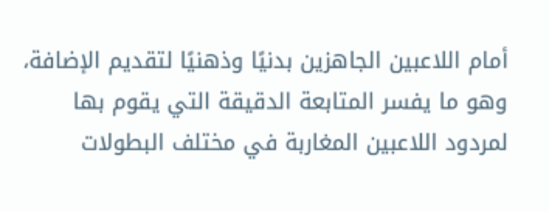أمام اللاعبين الجاهزين بدنيًا وذهنيًا لتقديم الإضافة، وهو ما يفسر المتابعة الدقيقة التي يقوم بها لمردود اللاعبين المغاربة في مختلف البطولات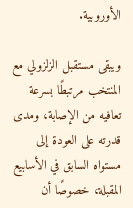الأوروبية.

ويبقى مستقبل الزلزولي مع المنتخب مرتبطًا بسرعة تعافيه من الإصابة، ومدى قدرته على العودة إلى مستواه السابق في الأسابيع المقبلة، خصوصًا أن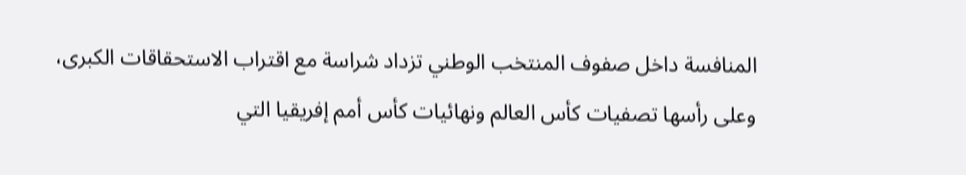المنافسة داخل صفوف المنتخب الوطني تزداد شراسة مع اقتراب الاستحقاقات الكبرى، وعلى رأسها تصفيات كأس العالم ونهائيات كأس أمم إفريقيا التي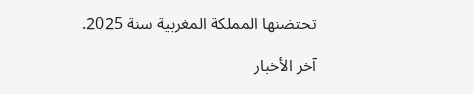تحتضنها المملكة المغربية سنة 2025.

آخر الأخبار